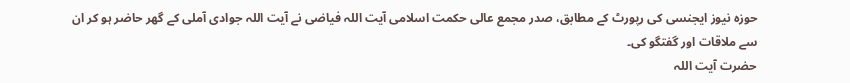حوزہ نیوز ایجنسی کی رپورٹ کے مطابق، صدر مجمع عالی حکمت اسلامی آیت اللہ فیاضی نے آیت اللہ جوادی آملی کے گھر حاضر ہو کر ان سے ملاقات اور گفتگو کی۔
حضرت آیت اللہ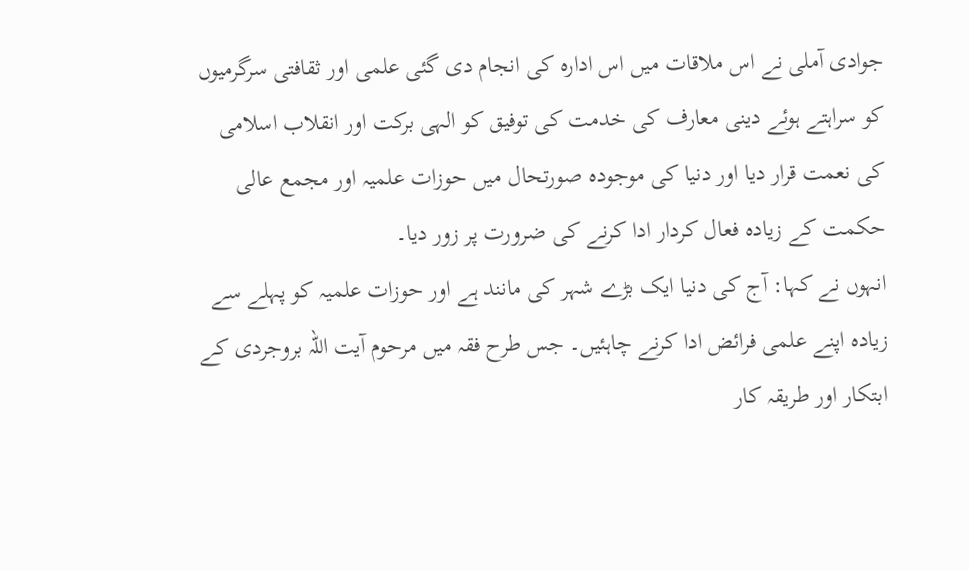جوادی آملی نے اس ملاقات میں اس ادارہ کی انجام دی گئی علمی اور ثقافتی سرگرمیوں کو سراہتے ہوئے دینی معارف کی خدمت کی توفیق کو الہی برکت اور انقلاب اسلامی کی نعمت قرار دیا اور دنیا کی موجودہ صورتحال میں حوزات علمیہ اور مجمع عالی حکمت کے زیادہ فعال کردار ادا کرنے کی ضرورت پر زور دیا۔
انہوں نے کہا: آج کی دنیا ایک بڑے شہر کی مانند ہے اور حوزات علمیہ کو پہلے سے زیادہ اپنے علمی فرائض ادا کرنے چاہئیں۔ جس طرح فقہ میں مرحوم آیت اللہ بروجردی کے ابتکار اور طریقہ کار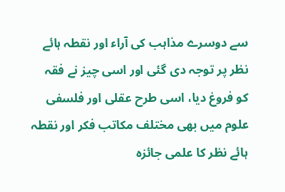سے دوسرے مذاہب کی آراء اور نقطہ ہائے نظر پر توجہ دی گئی اور اسی چیز نے فقہ کو فروغ دیا، اسی طرح عقلی اور فلسفی علوم میں بھی مختلف مکاتب فکر اور نقطہ ہائے نظر کا علمی جائزہ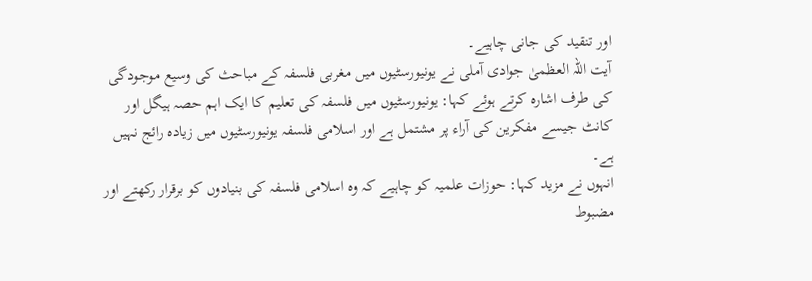اور تنقید کی جانی چاہیے۔
آیت اللہ العظمیٰ جوادی آملی نے یونیورسٹیوں میں مغربی فلسفہ کے مباحث کی وسیع موجودگی کی طرف اشارہ کرتے ہوئے کہا: یونیورسٹیوں میں فلسفہ کی تعلیم کا ایک اہم حصہ ہیگل اور کانٹ جیسے مفکرین کی آراء پر مشتمل ہے اور اسلامی فلسفہ یونیورسٹیوں میں زیادہ رائج نہیں ہے۔
انہوں نے مزید کہا: حوزات علمیہ کو چاہیے کہ وہ اسلامی فلسفہ کی بنیادوں کو برقرار رکھتے اور مضبوط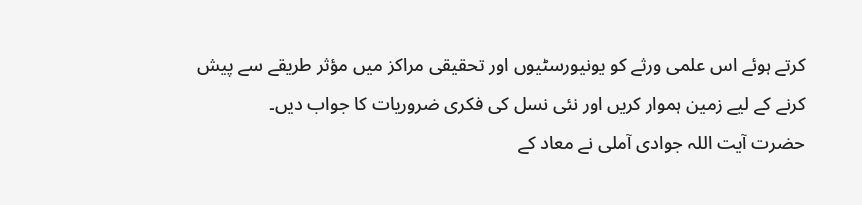کرتے ہوئے اس علمی ورثے کو یونیورسٹیوں اور تحقیقی مراکز میں مؤثر طریقے سے پیش کرنے کے لیے زمین ہموار کریں اور نئی نسل کی فکری ضروریات کا جواب دیں۔
حضرت آیت اللہ جوادی آملی نے معاد کے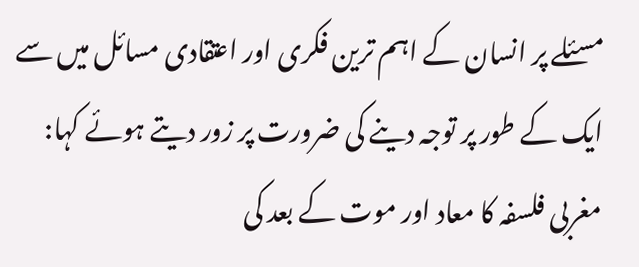مسئلے پر انسان کے اہم ترین فکری اور اعتقادی مسائل میں سے ایک کے طور پر توجہ دینے کی ضرورت پر زور دیتے ہوئے کہا: مغربی فلسفہ کا معاد اور موت کے بعد کی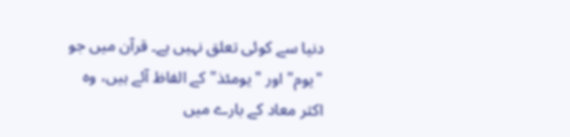دنیا سے کوئی تعلق نہیں ہے۔ قرآن میں جو "یوم" اور "یومئذ" کے الفاظ آئے ہیں، وہ اکثر معاد کے بارے میں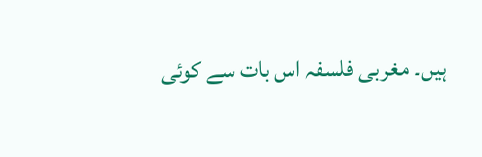ہیں۔ مغربی فلسفہ اس بات سے کوئی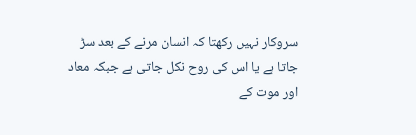سروکار نہیں رکھتا کہ انسان مرنے کے بعد سڑ جاتا ہے یا اس کی روح نکل جاتی ہے جبکہ معاد اور موت کے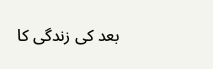بعد کی زندگی کا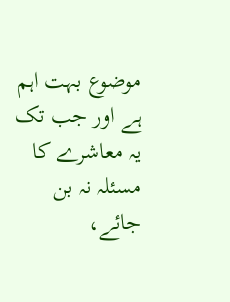موضوع بہت اہم ہے اور جب تک یہ معاشرے کا مسئلہ نہ بن جائے،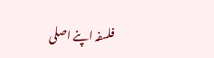فلسفہ اپنے اصلی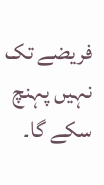فریضے تک نہیں پہنچ سکے گا۔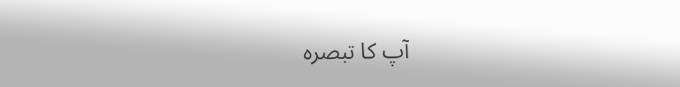آپ کا تبصرہ